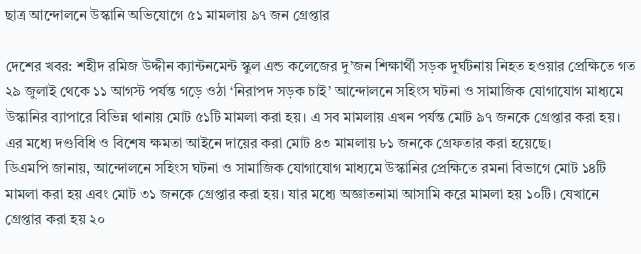ছাত্র আন্দোলনে উস্কানি অভিযোগে ৫১ মামলায় ৯৭ জন গ্রেপ্তার

দেশের খবর: শহীদ রমিজ উদ্দীন ক্যান্টনমেন্ট স্কুল এন্ড কলেজের দু’জন শিক্ষার্থী সড়ক দুর্ঘটনায় নিহত হওয়ার প্রেক্ষিতে গত ২৯ জুলাই থেকে ১১ আগস্ট পর্যন্ত গড়ে ওঠা ‘নিরাপদ সড়ক চাই’ আন্দোলনে সহিংস ঘটনা ও সামাজিক যোগাযোগ মাধ্যমে উস্কানির ব্যাপারে বিভিন্ন থানায় মোট ৫১টি মামলা করা হয়। এ সব মামলায় এখন পর্যন্ত মোট ৯৭ জনকে গ্রেপ্তার করা হয়।
এর মধ্যে দণ্ডবিধি ও বিশেষ ক্ষমতা আইনে দায়ের করা মোট ৪৩ মামলায় ৮১ জনকে গ্রেফতার করা হয়েছে।
ডিএমপি জানায়, আন্দোলনে সহিংস ঘটনা ও সামাজিক যোগাযোগ মাধ্যমে উস্কানির প্রেক্ষিতে রমনা বিভাগে মোট ১৪টি মামলা করা হয় এবং মোট ৩১ জনকে গ্রেপ্তার করা হয়। যার মধ্যে অজ্ঞাতনামা আসামি করে মামলা হয় ১০টি। যেখানে গ্রেপ্তার করা হয় ২০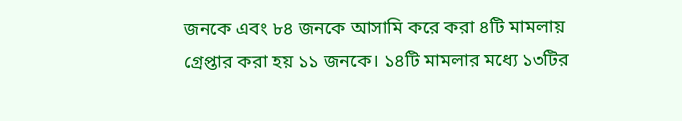জনকে এবং ৮৪ জনকে আসামি করে করা ৪টি মামলায় গ্রেপ্তার করা হয় ১১ জনকে। ১৪টি মামলার মধ্যে ১৩টির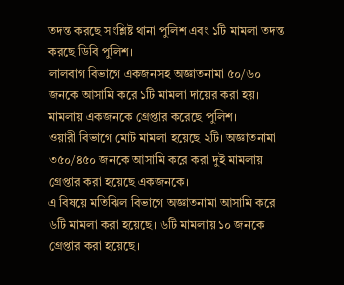তদন্ত করছে সংশ্লিষ্ট থানা পুলিশ এবং ১টি মামলা তদন্ত করছে ডিবি পুলিশ।
লালবাগ বিভাগে একজনসহ অজ্ঞাতনামা ৫০/৬০ জনকে আসামি করে ১টি মামলা দায়ের করা হয়। মামলায় একজনকে গ্রেপ্তার করেছে পুলিশ।
ওয়ারী বিভাগে মোট মামলা হয়েছে ২টি। অজ্ঞাতনামা ৩৫০/৪৫০ জনকে আসামি করে করা দুই মামলায় গ্রেপ্তার করা হয়েছে একজনকে।
এ বিষয়ে মতিঝিল বিভাগে অজ্ঞাতনামা আসামি করে ৬টি মামলা করা হয়েছে। ৬টি মামলায় ১০ জনকে গ্রেপ্তার করা হয়েছে।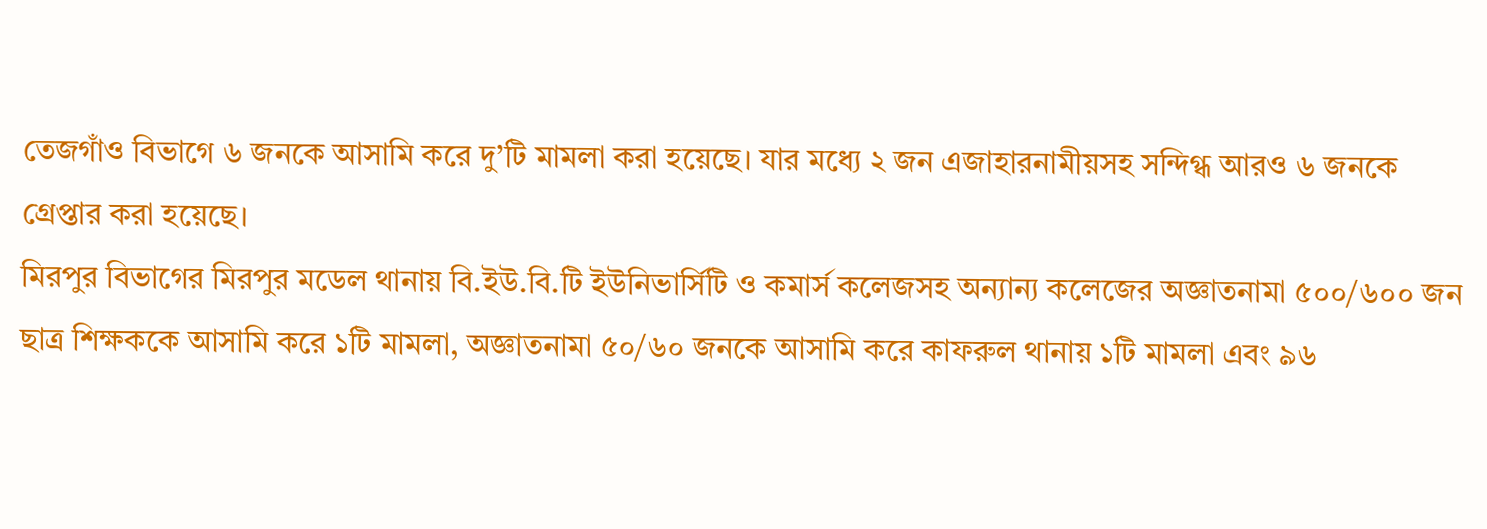তেজগাঁও বিভাগে ৬ জনকে আসামি করে দু’টি মামলা করা হয়েছে। যার মধ্যে ২ জন এজাহারনামীয়সহ সন্দিগ্ধ আরও ৬ জনকে গ্রেপ্তার করা হয়েছে।
মিরপুর বিভাগের মিরপুর মডেল থানায় বি.ইউ.বি.টি ইউনিভার্সিটি ও কমার্স কলেজসহ অন্যান্য কলেজের অজ্ঞাতনামা ৫০০/৬০০ জন ছাত্র শিক্ষককে আসামি করে ১টি মামলা, অজ্ঞাতনামা ৫০/৬০ জনকে আসামি করে কাফরুল থানায় ১টি মামলা এবং ৯৬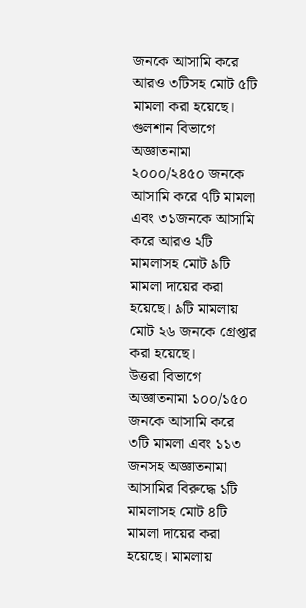জনকে আসামি করে আরও ৩টিসহ মোট ৫টি মামলা করা হয়েছে।
গুলশান বিভাগে অজ্ঞাতনামা ২০০০/২৪৫০ জনকে আসামি করে ৭টি মামলা এবং ৩১জনকে আসামি করে আরও ২টি মামলাসহ মোট ৯টি মামলা দায়ের করা হয়েছে। ‍৯টি মামলায় মোট ২৬ জনকে গ্রেপ্তার করা হয়েছে।
উত্তরা বিভাগে অজ্ঞাতনামা ১০০/১৫০ জনকে আসামি করে ৩টি মামলা এবং ১১৩ জনসহ অজ্ঞাতনামা আসামির বিরুদ্ধে ১টি মামলাসহ মোট ৪টি মামলা দায়ের করা হয়েছে। মামলায়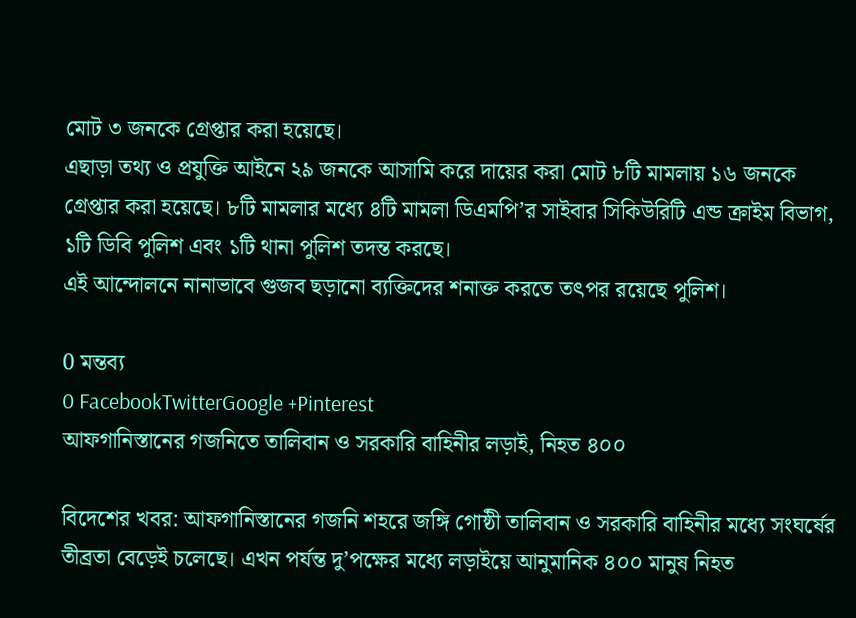মোট ৩ জনকে গ্রেপ্তার করা হয়েছে।
এছাড়া তথ্য ও প্রযুক্তি আইনে ২৯ জনকে আসামি করে দায়ের করা মোট ৮টি মামলায় ১৬ জনকে গ্রেপ্তার করা হয়েছে। ৮টি মামলার মধ্যে ৪টি মামলা ডিএমপি’র সাইবার সিকিউরিটি এন্ড ক্রাইম বিভাগ, ১টি ডিবি পুলিশ এবং ১টি থানা পুলিশ তদন্ত করছে।
এই আন্দোলনে নানাভাবে গুজব ছড়ানো ব্যক্তিদের শনাক্ত করতে তৎপর রয়েছে পুলিশ।

0 মন্তব্য
0 FacebookTwitterGoogle +Pinterest
আফগানিস্তানের গজনিতে তালিবান ও সরকারি বাহিনীর লড়াই, নিহত ৪০০

বিদেশের খবর: আফগানিস্তানের গজনি শহরে জঙ্গি গোষ্ঠী তালিবান ও সরকারি বাহিনীর মধ্যে সংঘর্ষের তীব্রতা বেড়েই চলেছে। এখন পর্যন্ত দু’পক্ষের মধ্যে লড়াইয়ে আনুমানিক ৪০০ মানুষ নিহত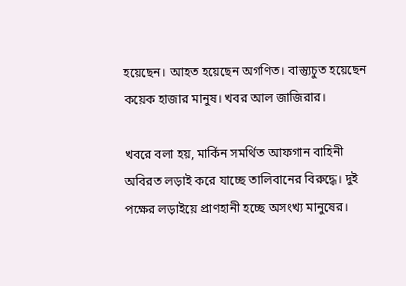হয়েছেন। আহত হয়েছেন অগণিত। বাস্ত্যুচুত হয়েছেন কয়েক হাজার মানুষ। খবর আল জাজিরার।

খবরে বলা হয়, মার্কিন সমর্থিত আফগান বাহিনী অবিরত লড়াই করে যাচ্ছে তালিবানের বিরুদ্ধে। দুই পক্ষের লড়াইয়ে প্রাণহানী হচ্ছে অসংখ্য মানুষের।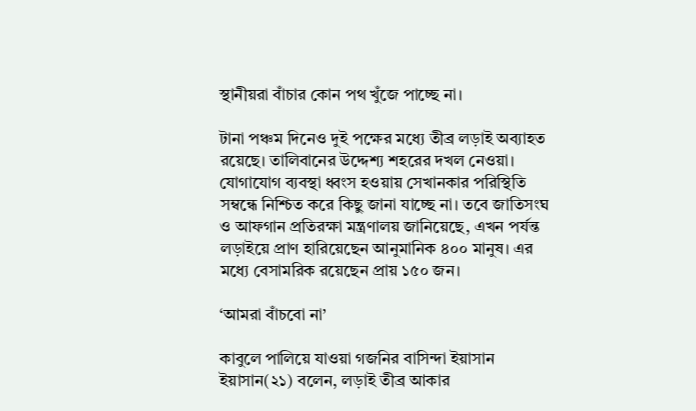স্থানীয়রা বাঁচার কোন পথ খুঁজে পাচ্ছে না।

টানা পঞ্চম দিনেও দুই পক্ষের মধ্যে তীব্র লড়াই অব্যাহত রয়েছে। তালিবানের উদ্দেশ্য শহরের দখল নেওয়া। যোগাযোগ ব্যবস্থা ধ্বংস হওয়ায় সেখানকার পরিস্থিতি সম্বন্ধে নিশ্চিত করে কিছু জানা যাচ্ছে না। তবে জাতিসংঘ ও আফগান প্রতিরক্ষা মন্ত্রণালয় জানিয়েছে, এখন পর্যন্ত লড়াইয়ে প্রাণ হারিয়েছেন আনুমানিক ৪০০ মানুষ। এর মধ্যে বেসামরিক রয়েছেন প্রায় ১৫০ জন।

‘আমরা বাঁচবো না’

কাবুলে পালিয়ে যাওয়া গজনির বাসিন্দা ইয়াসান ইয়াসান(২১) বলেন, লড়াই তীব্র আকার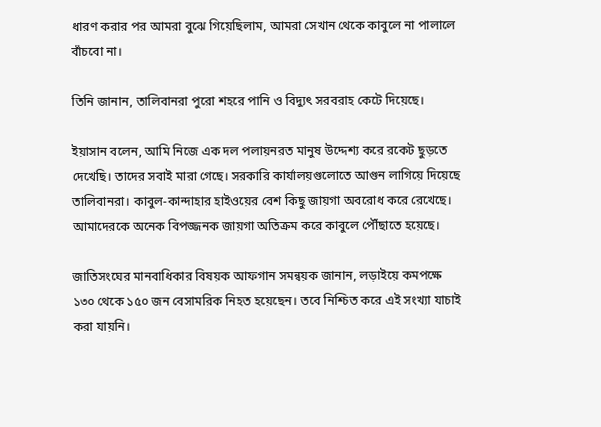ধারণ করার পর আমরা বুঝে গিয়েছিলাম, আমরা সেখান থেকে কাবুলে না পালালে বাঁচবো না।

তিনি জানান, তালিবানরা পুরো শহরে পানি ও বিদ্যুৎ সরবরাহ কেটে দিয়েছে।

ইয়াসান বলেন, আমি নিজে এক দল পলায়নরত মানুষ উদ্দেশ্য করে রকেট ছুড়তে দেখেছি। তাদের সবাই মারা গেছে। সরকারি কার্যালয়গুলোতে আগুন লাগিয়ে দিয়েছে তালিবানরা। কাবুল-কান্দাহার হাইওয়ের বেশ কিছু জায়গা অবরোধ করে রেখেছে। আমাদেরকে অনেক বিপজ্জনক জায়গা অতিক্রম করে কাবুলে পৌঁছাতে হয়েছে।

জাতিসংঘের মানবাধিকার বিষয়ক আফগান সমন্বয়ক জানান, লড়াইয়ে কমপক্ষে ১৩০ থেকে ১৫০ জন বেসামরিক নিহত হয়েছেন। তবে নিশ্চিত করে এই সংখ্যা যাচাই করা যায়নি।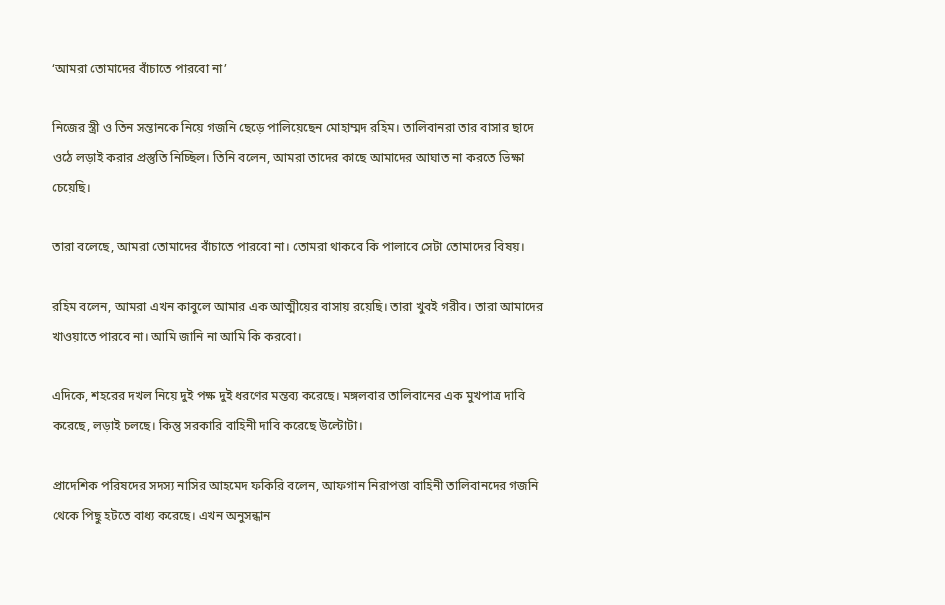‘আমরা তোমাদের বাঁচাতে পারবো না’

নিজের স্ত্রী ও তিন সন্তানকে নিয়ে গজনি ছেড়ে পালিয়েছেন মোহাম্মদ রহিম। তালিবানরা তার বাসার ছাদে ওঠে লড়াই করার প্রস্তুতি নিচ্ছিল। তিনি বলেন, আমরা তাদের কাছে আমাদের আঘাত না করতে ভিক্ষা চেয়েছি।

তারা বলেছে, আমরা তোমাদের বাঁচাতে পারবো না। তোমরা থাকবে কি পালাবে সেটা তোমাদের বিষয়।

রহিম বলেন, আমরা এখন কাবুলে আমার এক আত্মীয়ের বাসায় রয়েছি। তারা খুবই গরীব। তারা আমাদের খাওয়াতে পারবে না। আমি জানি না আমি কি করবো।

এদিকে, শহরের দখল নিয়ে দুই পক্ষ দুই ধরণের মন্তব্য করেছে। মঙ্গলবার তালিবানের এক মুখপাত্র দাবি করেছে, লড়াই চলছে। কিন্তু সরকারি বাহিনী দাবি করেছে উল্টোটা।

প্রাদেশিক পরিষদের সদস্য নাসির আহমেদ ফকিরি বলেন, আফগান নিরাপত্তা বাহিনী তালিবানদের গজনি থেকে পিছু হটতে বাধ্য করেছে। এখন অনুসন্ধান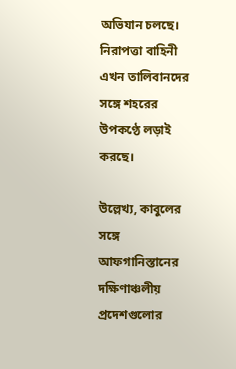অভিযান চলছে। নিরাপত্তা বাহিনী এখন তালিবানদের সঙ্গে শহরের উপকণ্ঠে লড়াই করছে।

উল্লেখ্য, কাবুলের সঙ্গে আফগানিস্তানের দক্ষিণাঞ্চলীয় প্রদেশগুলোর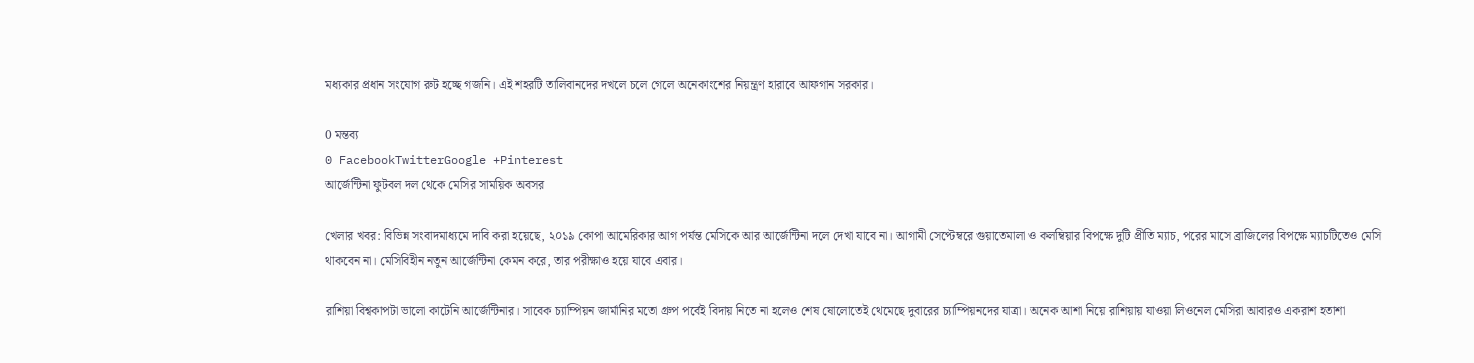মধ্যকার প্রধান সংযোগ রুট হচ্ছে গজনি। এই শহরটি তালিবানদের দখলে চলে গেলে অনেকাংশের নিয়ন্ত্রণ হারাবে আফগান সরকার।

0 মন্তব্য
0 FacebookTwitterGoogle +Pinterest
আর্জেন্টিনা ফুটবল দল থেকে মেসির সাময়িক অবসর

খেলার খবর: বিভিন্ন সংবাদমাধ্যমে দাবি করা হয়েছে, ২০১৯ কোপা আমেরিকার আগ পর্যন্ত মেসিকে আর আর্জেন্টিনা দলে দেখা যাবে না। আগামী সেপ্টেম্বরে গুয়াতেমালা ও কলম্বিয়ার বিপক্ষে দুটি প্রীতি ম্যাচ, পরের মাসে ব্রাজিলের বিপক্ষে ম্যাচটিতেও মেসি থাকবেন না। মেসিবিহীন নতুন আর্জেন্টিনা কেমন করে, তার পরীক্ষাও হয়ে যাবে এবার।

রাশিয়া বিশ্বকাপটা ভালো কাটেনি আর্জেন্টিনার। সাবেক চ্যাম্পিয়ন জার্মানির মতো গ্রুপ পর্বেই বিদায় নিতে না হলেও শেষ ষোলোতেই থেমেছে দুবারের চ্যাম্পিয়নদের যাত্রা। অনেক আশা নিয়ে রাশিয়ায় যাওয়া লিওনেল মেসিরা আবারও একরাশ হতাশা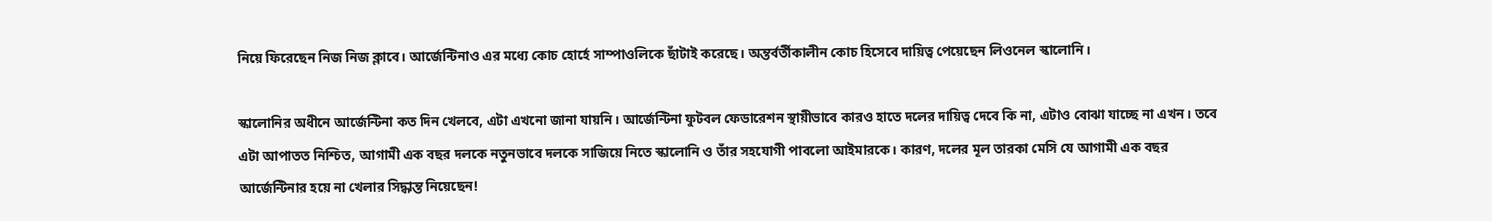নিয়ে ফিরেছেন নিজ নিজ ক্লাবে। আর্জেন্টিনাও এর মধ্যে কোচ হোর্হে সাম্পাওলিকে ছাঁটাই করেছে। অন্তর্বর্তীকালীন কোচ হিসেবে দায়িত্ব পেয়েছেন লিওনেল স্কালোনি।

স্কালোনির অধীনে আর্জেন্টিনা কত দিন খেলবে, এটা এখনো জানা যায়নি। আর্জেন্টিনা ফুটবল ফেডারেশন স্থায়ীভাবে কারও হাতে দলের দায়িত্ব দেবে কি না, এটাও বোঝা যাচ্ছে না এখন। তবে এটা আপাতত নিশ্চিত, আগামী এক বছর দলকে নতুনভাবে দলকে সাজিয়ে নিতে স্কালোনি ও তাঁর সহযোগী পাবলো আইমারকে। কারণ, দলের মূল তারকা মেসি যে আগামী এক বছর আর্জেন্টিনার হয়ে না খেলার সিদ্ধান্ত নিয়েছেন!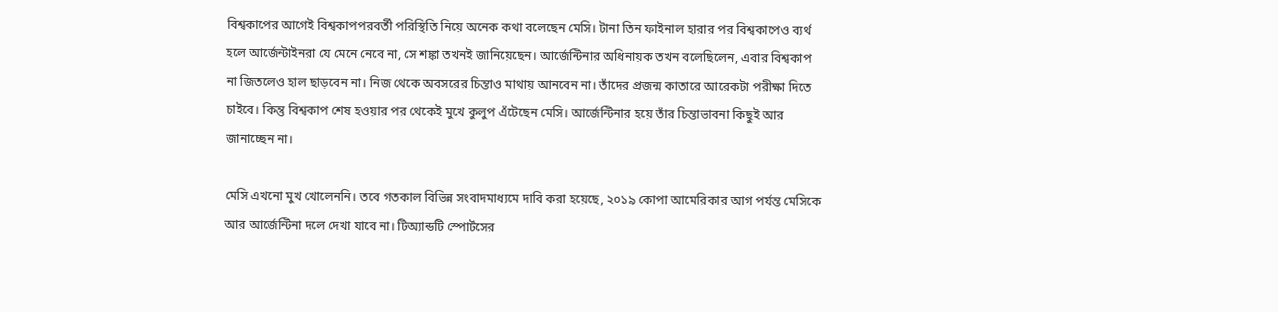বিশ্বকাপের আগেই বিশ্বকাপপরবর্তী পরিস্থিতি নিয়ে অনেক কথা বলেছেন মেসি। টানা তিন ফাইনাল হারার পর বিশ্বকাপেও ব্যর্থ হলে আর্জেন্টাইনরা যে মেনে নেবে না, সে শঙ্কা তখনই জানিয়েছেন। আর্জেন্টিনার অধিনায়ক তখন বলেছিলেন, এবার বিশ্বকাপ না জিতলেও হাল ছাড়বেন না। নিজ থেকে অবসরের চিন্তাও মাথায় আনবেন না। তাঁদের প্রজন্ম কাতারে আরেকটা পরীক্ষা দিতে চাইবে। কিন্তু বিশ্বকাপ শেষ হওয়ার পর থেকেই মুখে কুলুপ এঁটেছেন মেসি। আর্জেন্টিনার হয়ে তাঁর চিন্তাভাবনা কিছুই আর জানাচ্ছেন না।

মেসি এখনো মুখ খোলেননি। তবে গতকাল বিভিন্ন সংবাদমাধ্যমে দাবি করা হয়েছে, ২০১৯ কোপা আমেরিকার আগ পর্যন্ত মেসিকে আর আর্জেন্টিনা দলে দেখা যাবে না। টিঅ্যান্ডটি স্পোর্টসের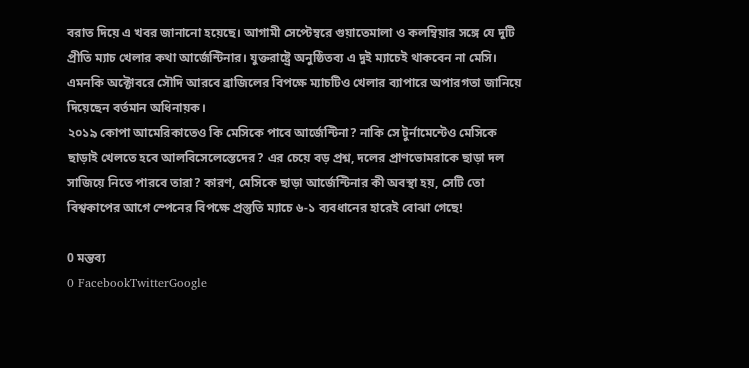বরাত দিয়ে এ খবর জানানো হয়েছে। আগামী সেপ্টেম্বরে গুয়াতেমালা ও কলম্বিয়ার সঙ্গে যে দুটি প্রীতি ম্যাচ খেলার কথা আর্জেন্টিনার। যুক্তরাষ্ট্রে অনুষ্ঠিতব্য এ দুই ম্যাচেই থাকবেন না মেসি। এমনকি অক্টোবরে সৌদি আরবে ব্রাজিলের বিপক্ষে ম্যাচটিও খেলার ব্যাপারে অপারগতা জানিয়ে দিয়েছেন বর্তমান অধিনায়ক।
২০১৯ কোপা আমেরিকাতেও কি মেসিকে পাবে আর্জেন্টিনা? নাকি সে টুর্নামেন্টেও মেসিকে ছাড়াই খেলতে হবে আলবিসেলেস্তেদের? এর চেয়ে বড় প্রশ্ন, দলের প্রাণভোমরাকে ছাড়া দল সাজিয়ে নিতে পারবে তারা? কারণ, মেসিকে ছাড়া আর্জেন্টিনার কী অবস্থা হয়, সেটি তো বিশ্বকাপের আগে স্পেনের বিপক্ষে প্রস্তুতি ম্যাচে ৬-১ ব্যবধানের হারেই বোঝা গেছে!

0 মন্তব্য
0 FacebookTwitterGoogle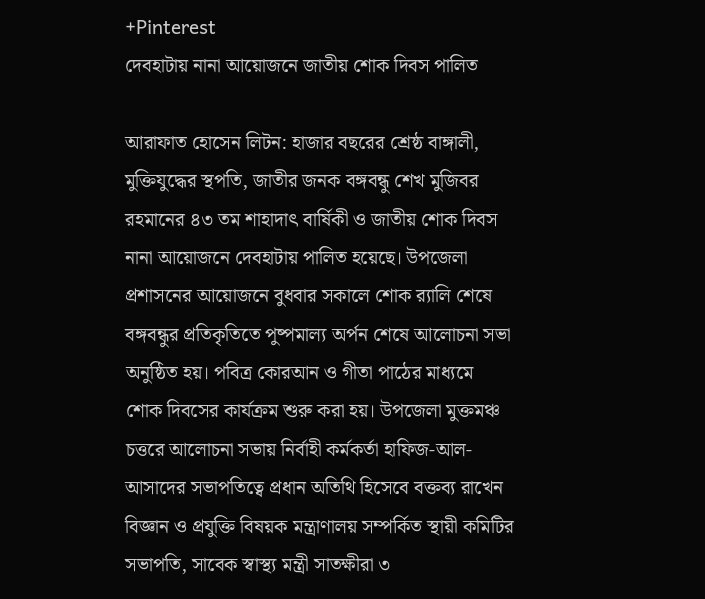+Pinterest
দেবহাটায় নানা আয়োজনে জাতীয় শোক দিবস পালিত

আরাফাত হোসেন লিটন: হাজার বছরের শ্রেষ্ঠ বাঙ্গালী, মুক্তিযুদ্ধের স্থপতি, জাতীর জনক বঙ্গবন্ধু শেখ মুজিবর রহমানের ৪৩ তম শাহাদাৎ বার্ষিকী ও জাতীয় শোক দিবস নানা আয়োজনে দেবহাটায় পালিত হয়েছে। উপজেলা প্রশাসনের আয়োজনে বুধবার সকালে শোক র‌্যালি শেষে বঙ্গবন্ধুর প্রতিকৃতিতে পুষ্পমাল্য অর্পন শেষে আলোচনা সভা অনুষ্ঠিত হয়। পবিত্র কোরআন ও গীতা পাঠের মাধ্যমে শোক দিবসের কার্যক্রম শুরু করা হয়। উপজেলা মুক্তমঞ্চ চত্তরে আলোচনা সভায় নির্বাহী কর্মকর্তা হাফিজ-আল-আসাদের সভাপতিত্বে প্রধান অতিথি হিসেবে বক্তব্য রাখেন বিজ্ঞান ও প্রযুক্তি বিষয়ক মন্ত্রাণালয় সম্পর্কিত স্থায়ী কমিটির সভাপতি, সাবেক স্বাস্থ্য মন্ত্রী সাতক্ষীরা ৩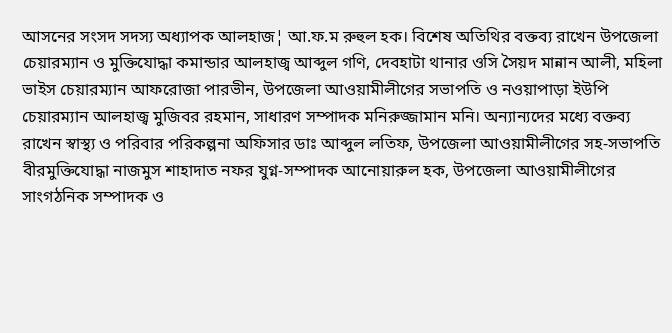আসনের সংসদ সদস্য অধ্যাপক আলহাজ¦ আ.ফ.ম রুহুল হক। বিশেষ অতিথির বক্তব্য রাখেন উপজেলা চেয়ারম্যান ও মুক্তিযোদ্ধা কমান্ডার আলহাজ্ব আব্দুল গণি, দেবহাটা থানার ওসি সৈয়দ মান্নান আলী, মহিলা ভাইস চেয়ারম্যান আফরোজা পারভীন, উপজেলা আওয়ামীলীগের সভাপতি ও নওয়াপাড়া ইউপি চেয়ারম্যান আলহাজ্ব মুজিবর রহমান, সাধারণ সম্পাদক মনিরুজ্জামান মনি। অন্যান্যদের মধ্যে বক্তব্য রাখেন স্বাস্থ্য ও পরিবার পরিকল্পনা অফিসার ডাঃ আব্দুল লতিফ, উপজেলা আওয়ামীলীগের সহ-সভাপতি বীরমুক্তিযোদ্ধা নাজমুস শাহাদাত নফর যুগ্ন-সম্পাদক আনোয়ারুল হক, উপজেলা আওয়ামীলীগের সাংগঠনিক সম্পাদক ও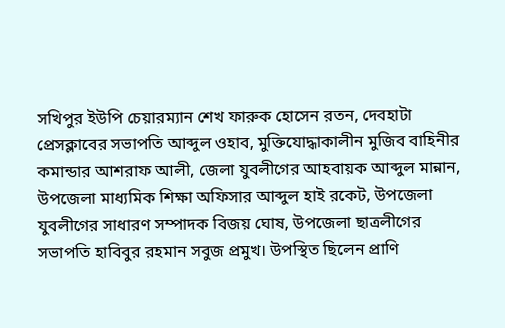সখিপুর ইউপি চেয়ারম্যান শেখ ফারুক হোসেন রতন, দেবহাটা প্রেসক্লাবের সভাপতি আব্দুল ওহাব, মুক্তিযোদ্ধাকালীন মুজিব বাহিনীর কমান্ডার আশরাফ আলী, জেলা যুবলীগের আহবায়ক আব্দুল মান্নান, উপজেলা মাধ্যমিক শিক্ষা অফিসার আব্দুল হাই রকেট, উপজেলা যুবলীগের সাধারণ সম্পাদক বিজয় ঘোষ, উপজেলা ছাত্রলীগের সভাপতি হাবিবুর রহমান সবুজ প্রমুখ। উপস্থিত ছিলেন প্রাণি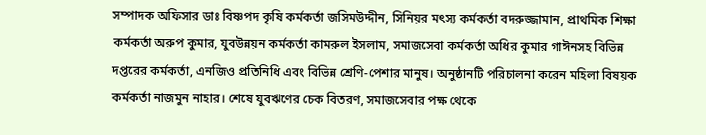সম্পাদক অফিসার ডাঃ বিষ্ণপদ কৃষি কর্মকর্তা জসিমউদ্দীন, সিনিয়র মৎস্য কর্মকর্তা বদরুজ্জামান, প্রাথমিক শিক্ষা কর্মকর্তা অরুপ কুমার, যুবউন্নয়ন কর্মকর্তা কামরুল ইসলাম, সমাজসেবা কর্মকর্তা অধির কুমার গাঈনসহ বিভিন্ন দপ্তরের কর্মকর্তা, এনজিও প্রতিনিধি এবং বিভিন্ন শ্রেণি-পেশার মানুষ। অনুষ্ঠানটি পরিচালনা করেন মহিলা বিষয়ক কর্মকর্তা নাজমুন নাহার। শেষে যুবঋণের চেক বিতরণ, সমাজসেবার পক্ষ থেকে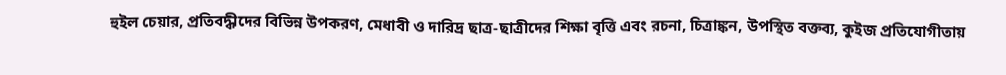হুইল চেয়ার, প্রতিবদ্ধীদের বিভিন্ন উপকরণ, মেধাবী ও দারিদ্র ছাত্র-ছাত্রীদের শিক্ষা বৃত্তি এবং রচনা, চিত্রাঙ্কন, উপস্থিত বক্তব্য, কুইজ প্রতিযোগীতায়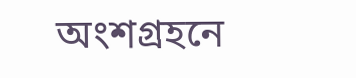অংশগ্রহনে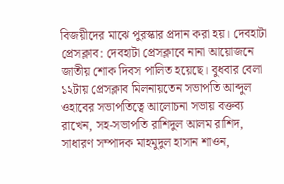বিজয়ীদের মাঝে পুরস্কার প্রদান করা হয়। দেবহাটা প্রেসক্লাব: দেবহাটা প্রেসক্লাবে নানা আয়োজনে জাতীয় শোক দিবস পালিত হয়েছে। বুধবার বেলা ১২টায় প্রেসক্লাব মিলনায়তেন সভাপতি আব্দুল ওহাবের সভাপতিত্বে আলোচনা সভায় বক্তব্য রাখেন, সহ-সভাপতি রাশিদুল আলম রাশিদ, সাধারণ সম্পাদক মাহমুদুল হাসান শাওন,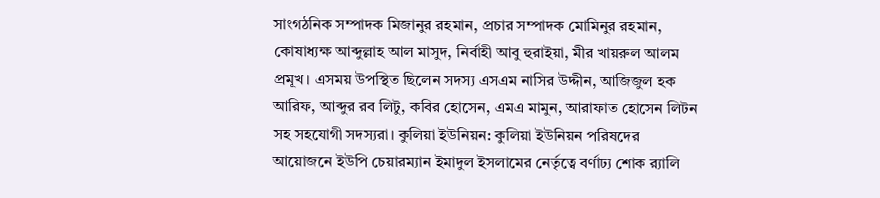সাংগঠনিক সম্পাদক মিজানুর রহমান, প্রচার সম্পাদক মোমিনুর রহমান, কোষাধ্যক্ষ আব্দুল্লাহ আল মাসুদ, নির্বাহী আবু হুরাইয়া, মীর খায়রুল আলম প্রমূখ। এসময় উপস্থিত ছিলেন সদস্য এসএম নাসির উদ্দীন, আজিজুল হক আরিফ, আব্দুর রব লিটু, কবির হোসেন, এমএ মামুন, আরাফাত হোসেন লিটন সহ সহযোগী সদস্যরা। কুলিয়া ইউনিয়ন: কুলিয়া ইউনিয়ন পরিষদের আয়োজনে ইউপি চেয়ারম্যান ইমাদুল ইসলামের নের্তৃত্বে বর্ণাঢ্য শোক র‌্যালি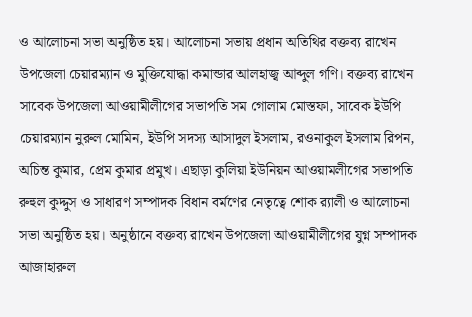ও আলোচনা সভা অনুষ্ঠিত হয়। আলোচনা সভায় প্রধান অতিথির বক্তব্য রাখেন উপজেলা চেয়ারম্যান ও মুক্তিযোদ্ধা কমান্ডার আলহাজ্ব আব্দুল গণি। বক্তব্য রাখেন সাবেক উপজেলা আওয়ামীলীগের সভাপতি সম গোলাম মোস্তফা, সাবেক ইউপি চেয়ারম্যান নুরুল মোমিন, ইউপি সদস্য আসাদুল ইসলাম, রওনাকুল ইসলাম রিপন, অচিন্ত কুমার, প্রেম কুমার প্রমুখ। এছাড়া কুলিয়া ইউনিয়ন আওয়ামলীগের সভাপতি রুহুল কুদ্দুস ও সাধারণ সম্পাদক বিধান বর্মণের নেতৃত্বে শোক র‌্যালী ও আলোচনা সভা অনুষ্ঠিত হয়। অনুষ্ঠানে বক্তব্য রাখেন উপজেলা আওয়ামীলীগের যুগ্ন সম্পাদক আজাহারুল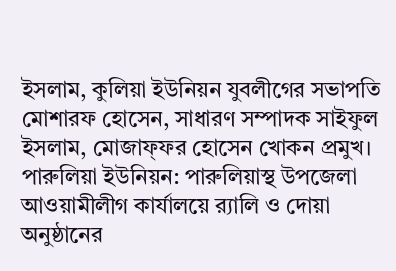ইসলাম, কুলিয়া ইউনিয়ন যুবলীগের সভাপতি মোশারফ হোসেন, সাধারণ সম্পাদক সাইফুল ইসলাম, মোজাফ্ফর হোসেন খোকন প্রমুখ। পারুলিয়া ইউনিয়ন: পারুলিয়াস্থ উপজেলা আওয়ামীলীগ কার্যালয়ে র‌্যালি ও দোয়া অনুষ্ঠানের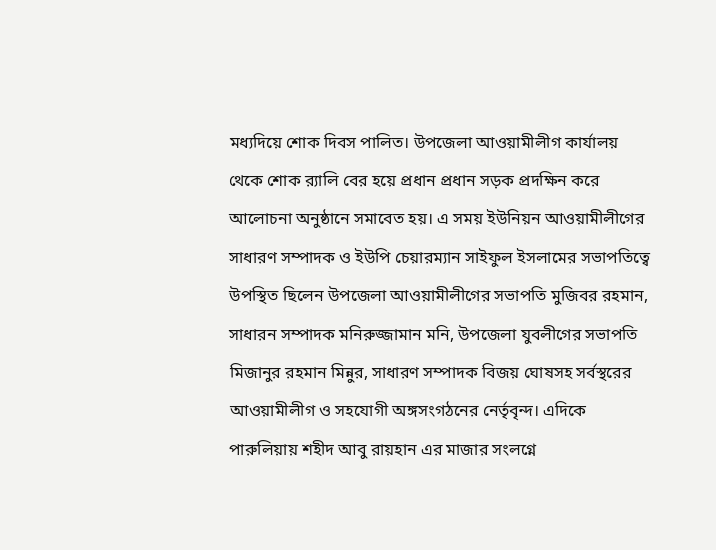মধ্যদিয়ে শোক দিবস পালিত। উপজেলা আওয়ামীলীগ কার্যালয় থেকে শোক র‌্যালি বের হয়ে প্রধান প্রধান সড়ক প্রদক্ষিন করে আলোচনা অনুষ্ঠানে সমাবেত হয়। এ সময় ইউনিয়ন আওয়ামীলীগের সাধারণ সম্পাদক ও ইউপি চেয়ারম্যান সাইফুল ইসলামের সভাপতিত্বে উপস্থিত ছিলেন উপজেলা আওয়ামীলীগের সভাপতি মুজিবর রহমান, সাধারন সম্পাদক মনিরুজ্জামান মনি, উপজেলা যুবলীগের সভাপতি মিজানুর রহমান মিন্নুর, সাধারণ সম্পাদক বিজয় ঘোষসহ সর্বস্থরের আওয়ামীলীগ ও সহযোগী অঙ্গসংগঠনের নের্তৃবৃন্দ। এদিকে পারুলিয়ায় শহীদ আবু রায়হান এর মাজার সংলগ্নে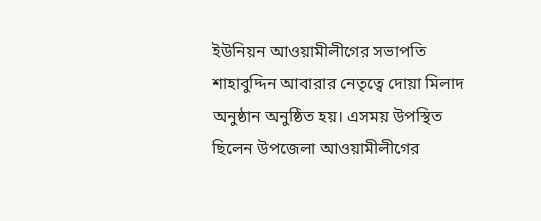ইউনিয়ন আওয়ামীলীগের সভাপতি শাহাবুদ্দিন আবারার নেতৃত্বে দোয়া মিলাদ অনুষ্ঠান অনুষ্ঠিত হয়। এসময় উপস্থিত ছিলেন উপজেলা আওয়ামীলীগের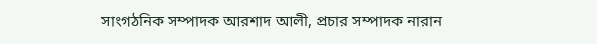সাংগঠনিক সম্পাদক আরশাদ আলী, প্রচার সম্পাদক নারান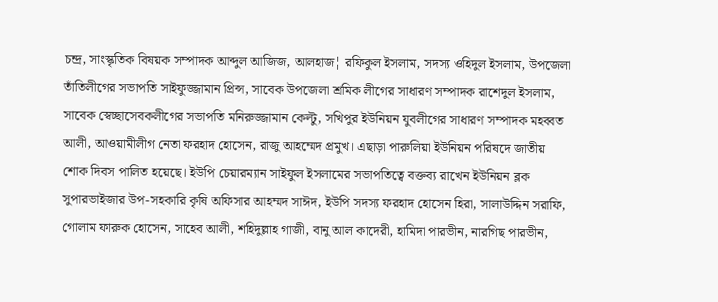চন্দ্র, সাংস্কৃতিক বিষয়ক সম্পাদক আব্দুল আজিজ, আলহাজ¦ রফিকুল ইসলাম, সদস্য ওহিদুল ইসলাম, উপজেলা তাঁতিলীগের সভাপতি সাইফুজ্জামান প্রিন্স, সাবেক উপজেলা শ্রমিক লীগের সাধারণ সম্পাদক রাশেদুল ইসলাম, সাবেক স্বেচ্ছাসেবকলীগের সভাপতি মনিরুজ্জামান কেল্টু, সখিপুর ইউনিয়ন যুবলীগের সাধারণ সম্পাদক মহব্বত আলী, আওয়ামীলীগ নেতা ফরহাদ হোসেন, রাজু আহম্মেদ প্রমুখ। এছাড়া পারুলিয়া ইউনিয়ন পরিষদে জাতীয় শোক দিবস পালিত হয়েছে। ইউপি চেয়ারম্যান সাইফুল ইসলামের সভাপতিত্বে বক্তব্য রাখেন ইউনিয়ন ব্লক সুপারভাইজার উপ-সহকারি কৃষি অফিসার আহম্মদ সাঈদ, ইউপি সদস্য ফরহাদ হোসেন হিরা, সালাউদ্দিন সরাফি, গোলাম ফারুক হোসেন, সাহেব আলী, শহিদুল্লাহ গাজী, বানু আল কাদেরী, হামিদা পারভীন, নারগিছ পারভীন,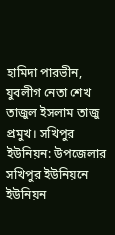হামিদা পারভীন, যুবলীগ নেতা শেখ তাজুল ইসলাম তাজু প্রমুখ। সখিপুর ইউনিয়ন: উপজেলার সখিপুর ইউনিয়নে ইউনিয়ন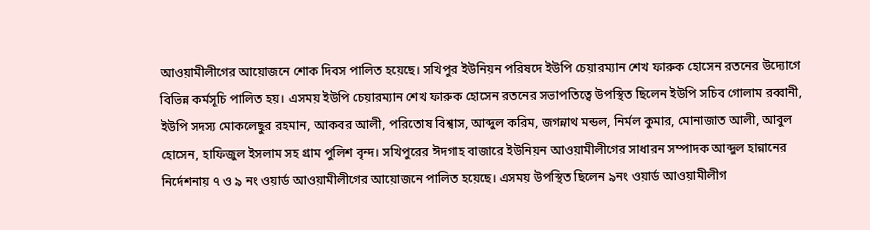আওয়ামীলীগের আয়োজনে শোক দিবস পালিত হয়েছে। সখিপুর ইউনিয়ন পরিষদে ইউপি চেয়ারম্যান শেখ ফারুক হোসেন রতনের উদ্যোগে বিভিন্ন কর্মসূচি পালিত হয়। এসময় ইউপি চেয়ারম্যান শেখ ফারুক হোসেন রতনের সভাপতিত্বে উপস্থিত ছিলেন ইউপি সচিব গোলাম রব্বানী, ইউপি সদস্য মোকলেছুর রহমান, আকবর আলী, পরিতোষ বিশ্বাস, আব্দুল করিম, জগন্নাথ মন্ডল, নির্মল কুমার, মোনাজাত আলী, আবুল হোসেন, হাফিজুল ইসলাম সহ গ্রাম পুলিশ বৃন্দ। সখিপুরের ঈদগাহ বাজারে ইউনিয়ন আওয়ামীলীগের সাধারন সম্পাদক আব্দুল হান্নানের নির্দেশনায় ৭ ও ৯ নং ওয়ার্ড আওয়ামীলীগের আয়োজনে পালিত হয়েছে। এসময় উপস্থিত ছিলেন ৯নং ওয়ার্ড আওয়ামীলীগ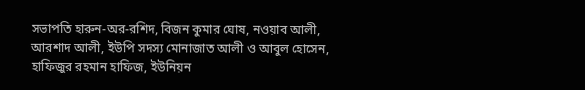সভাপতি হারুন-অর-রশিদ, বিজন কুমার ঘোষ, নওয়াব আলী, আরশাদ আলী, ইউপি সদস্য মোনাজাত আলী ও আবুল হোসেন, হাফিজুর রহমান হাফিজ, ইউনিয়ন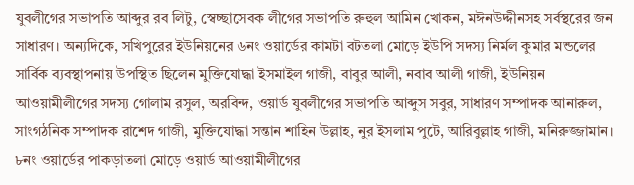যুবলীগের সভাপতি আব্দুর রব লিটু, স্বেচ্ছাসেবক লীগের সভাপতি রুহুল আমিন খোকন, মঈনউদ্দীনসহ সর্বস্থরের জন সাধারণ। অন্যদিকে, সখিপুরের ইউনিয়নের ৬নং ওয়ার্ডের কামটা বটতলা মোড়ে ইউপি সদস্য নির্মল কুমার মন্ডলের সার্বিক ব্যবস্থাপনায় উপস্থিত ছিলেন মুক্তিযোদ্ধা ইসমাইল গাজী, বাবুর আলী, নবাব আলী গাজী, ইউনিয়ন আওয়ামীলীগের সদস্য গোলাম রসুল, অরবিন্দ, ওয়ার্ড যুবলীগের সভাপতি আব্দুস সবুর, সাধারণ সম্পাদক আনারুল, সাংগঠনিক সম্পাদক রাশেদ গাজী, মুক্তিযোদ্ধা সন্তান শাহিন উল্লাহ, নুর ইসলাম পুটে, আরিবুল্লাহ গাজী, মনিরুজ্জামান। ৮নং ওয়ার্ডের পাকড়াতলা মোড়ে ওয়ার্ড আওয়ামীলীগের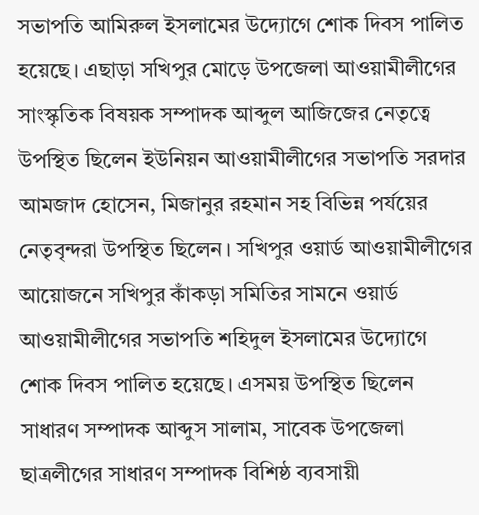সভাপতি আমিরুল ইসলামের উদ্যোগে শোক দিবস পালিত হয়েছে। এছাড়া সখিপুর মোড়ে উপজেলা আওয়ামীলীগের সাংস্কৃতিক বিষয়ক সম্পাদক আব্দুল আজিজের নেতৃত্বে উপস্থিত ছিলেন ইউনিয়ন আওয়ামীলীগের সভাপতি সরদার আমজাদ হোসেন, মিজানুর রহমান সহ বিভিন্ন পর্যয়ের নেতৃবৃন্দরা উপস্থিত ছিলেন। সখিপুর ওয়ার্ড আওয়ামীলীগের আয়োজনে সখিপুর কাঁকড়া সমিতির সামনে ওয়ার্ড আওয়ামীলীগের সভাপতি শহিদুল ইসলামের উদ্যোগে শোক দিবস পালিত হয়েছে। এসময় উপস্থিত ছিলেন সাধারণ সম্পাদক আব্দুস সালাম, সাবেক উপজেলা ছাত্রলীগের সাধারণ সম্পাদক বিশিষ্ঠ ব্যবসায়ী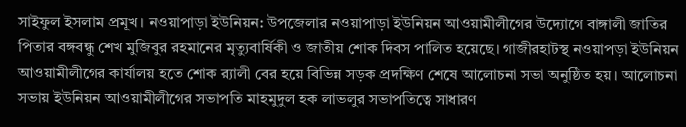সাইফুল ইসলাম প্রমূখ। নওয়াপাড়া ইউনিয়ন: উপজেলার নওয়াপাড়া ইউনিয়ন আওয়ামীলীগের উদ্যোগে বাঙ্গালী জাতির পিতার বঙ্গবন্ধু শেখ মুজিবুর রহমানের মৃত্যুবার্ষিকী ও জাতীয় শোক দিবস পালিত হয়েছে। গাজীরহাটস্থ নওয়াপড়া ইউনিয়ন আওয়ামীলীগের কার্যালয় হতে শোক র‌্যালী বের হয়ে বিভিন্ন সড়ক প্রদক্ষিণ শেষে আলোচনা সভা অনুষ্ঠিত হয়। আলোচনা সভায় ইউনিয়ন আওয়ামীলীগের সভাপতি মাহমুদুল হক লাভলুর সভাপতিত্বে সাধারণ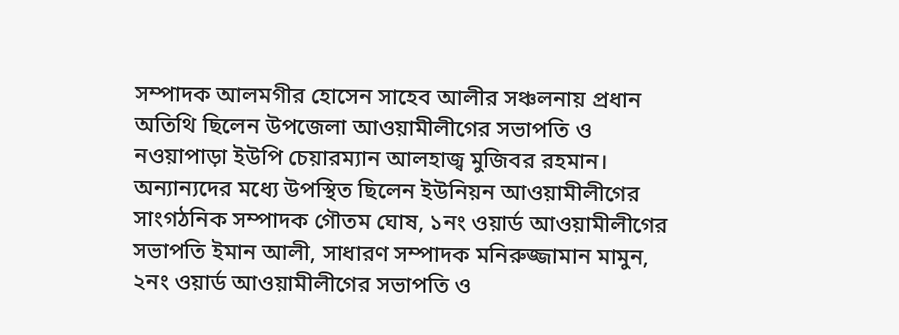সম্পাদক আলমগীর হোসেন সাহেব আলীর সঞ্চলনায় প্রধান অতিথি ছিলেন উপজেলা আওয়ামীলীগের সভাপতি ও নওয়াপাড়া ইউপি চেয়ারম্যান আলহাজ্ব মুজিবর রহমান। অন্যান্যদের মধ্যে উপস্থিত ছিলেন ইউনিয়ন আওয়ামীলীগের সাংগঠনিক সম্পাদক গৌতম ঘোষ, ১নং ওয়ার্ড আওয়ামীলীগের সভাপতি ইমান আলী, সাধারণ সম্পাদক মনিরুজ্জামান মামুন, ২নং ওয়ার্ড আওয়ামীলীগের সভাপতি ও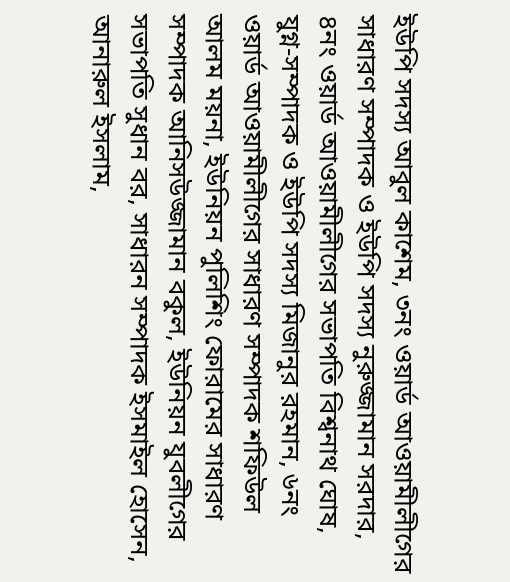ইউপি সদস্য আবুল কাশেম, ৩নং ওয়ার্ড আওয়ামীলীগের সাধারণ সম্পাদক ও ইউপি সদস্য নুরুজ্জামান সরদার, ৪নং ওয়ার্ড আওয়ামীলীগের সভাপতি বিশ্বনাথ ঘোষ, যুগ্ন-সম্পাদক ও ইউপি সদস্য মিজানুর রহমান, ৬নং ওয়ার্ড আওয়ামীলীগের সাধারণ সম্পাদক শফিউল আলম ময়না, ইউনিয়ন পুলিশিং ফোরামের সাধারণ সম্পাদক আনিসউজ্জামান বকুল, ইউনিয়ন যুবলীগের সভাপতি সুধান বর, সাধারন সম্পাদক ইসমাইল হোসেন, আনারুল ইসলাম,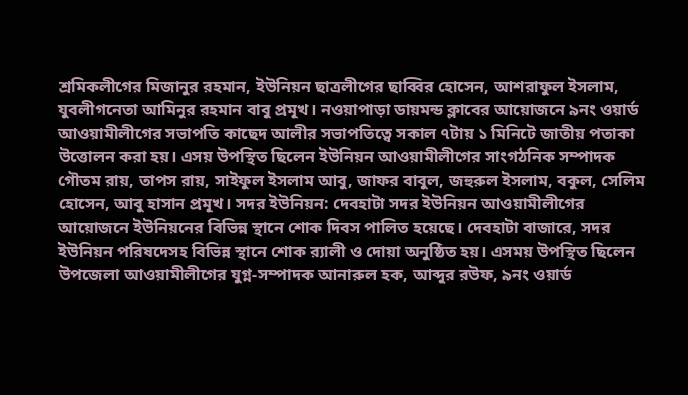শ্রমিকলীগের মিজানুর রহমান, ইউনিয়ন ছাত্রলীগের ছাব্বির হোসেন, আশরাফুল ইসলাম, যুবলীগনেতা আমিনুর রহমান বাবু প্রমূখ। নওয়াপাড়া ডায়মন্ড ক্লাবের আয়োজনে ৯নং ওয়ার্ড আওয়ামীলীগের সভাপতি কাছেদ আলীর সভাপতিত্বে সকাল ৭টায় ১ মিনিটে জাতীয় পতাকা উত্তোলন করা হয়। এসয় উপস্থিত ছিলেন ইউনিয়ন আওয়ামীলীগের সাংগঠনিক সম্পাদক গৌতম রায়, তাপস রায়, সাইফুল ইসলাম আবু, জাফর বাবুল, জহুরুল ইসলাম, বকুল, সেলিম হোসেন, আবু হাসান প্রমূখ। সদর ইউনিয়ন: দেবহাটা সদর ইউনিয়ন আওয়ামীলীগের আয়োজনে ইউনিয়নের বিভিন্ন স্থানে শোক দিবস পালিত হয়েছে। দেবহাটা বাজারে, সদর ইউনিয়ন পরিষদেসহ বিভিন্ন স্থানে শোক র‌্যালী ও দোয়া অনুষ্ঠিত হয়। এসময় উপস্থিত ছিলেন উপজেলা আওয়ামীলীগের যুগ্ন-সম্পাদক আনারুল হক, আব্দুর রউফ, ৯নং ওয়ার্ড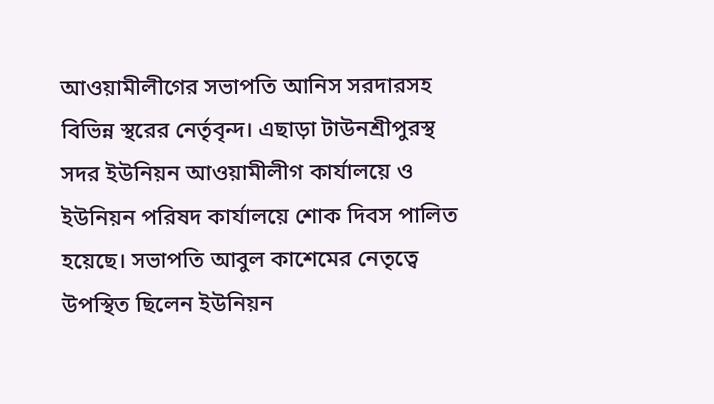আওয়ামীলীগের সভাপতি আনিস সরদারসহ বিভিন্ন স্থরের নের্তৃবৃন্দ। এছাড়া টাউনশ্রীপুরস্থ সদর ইউনিয়ন আওয়ামীলীগ কার্যালয়ে ও ইউনিয়ন পরিষদ কার্যালয়ে শোক দিবস পালিত হয়েছে। সভাপতি আবুল কাশেমের নেতৃত্বে উপস্থিত ছিলেন ইউনিয়ন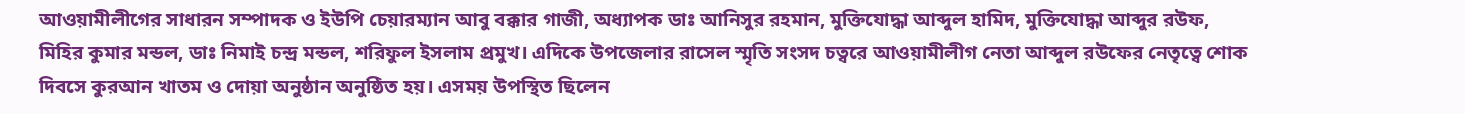আওয়ামীলীগের সাধারন সম্পাদক ও ইউপি চেয়ারম্যান আবু বক্কার গাজী, অধ্যাপক ডাঃ আনিসুর রহমান, মুক্তিযোদ্ধা আব্দুল হামিদ, মুক্তিযোদ্ধা আব্দুর রউফ, মিহির কুমার মন্ডল, ডাঃ নিমাই চন্দ্র মন্ডল, শরিফুল ইসলাম প্রমুখ। এদিকে উপজেলার রাসেল স্মৃতি সংসদ চত্বরে আওয়ামীলীগ নেতা আব্দুল রউফের নেতৃত্বে শোক দিবসে কুরআন খাতম ও দোয়া অনুষ্ঠান অনুষ্ঠিত হয়। এসময় উপস্থিত ছিলেন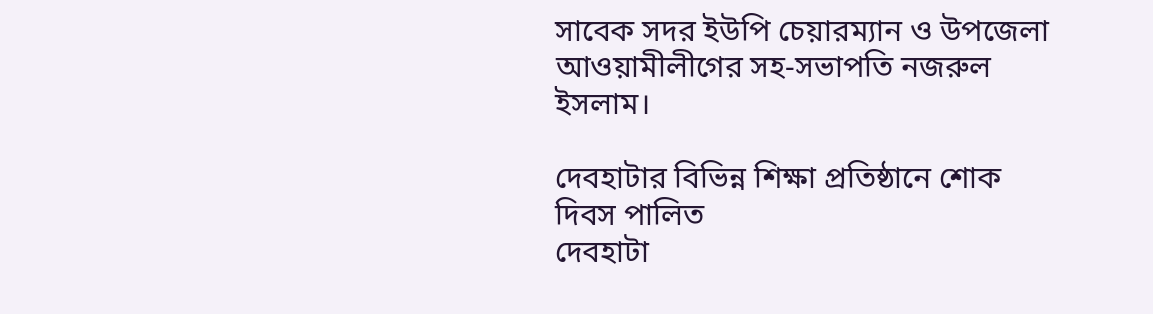সাবেক সদর ইউপি চেয়ারম্যান ও উপজেলা আওয়ামীলীগের সহ-সভাপতি নজরুল ইসলাম।

দেবহাটার বিভিন্ন শিক্ষা প্রতিষ্ঠানে শোক দিবস পালিত
দেবহাটা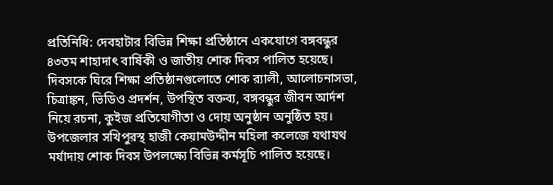প্রতিনিধি: দেবহাটার বিভিন্ন শিক্ষা প্রতিষ্ঠানে একযোগে বঙ্গবন্ধুর ৪৩তম শাহাদাৎ বার্ষিকী ও জাতীয় শোক দিবস পালিত হয়েছে। দিবসকে ঘিরে শিক্ষা প্রতিষ্ঠানগুলোতে শোক র‌্যালী, আলোচনাসভা, চিত্রাঙ্কন, ভিডিও প্রদর্শন, উপস্থিত বক্তব্য, বঙ্গবন্ধুর জীবন আর্দশ নিয়ে রচনা, কুইজ প্রতিযোগীতা ও দোয় অনুষ্ঠান অনুষ্ঠিত হয়। উপজেলার সখিপুরস্থ হাজী কেয়ামউদ্দীন মহিলা কলেজে যথাযথ মর্যাদায় শোক দিবস উপলক্ষ্যে বিভিন্ন কর্মসূচি পালিত হয়েছে।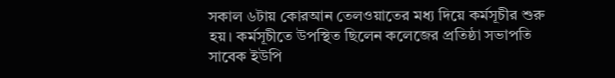সকাল ৬টায় কোরআন তেলওয়াতের মধ্য দিয়ে কর্মসূচীর শুরু হয়। কর্মসূচীতে উপস্থিত ছিলেন কলেজের প্রতিষ্ঠা সভাপতি সাবেক ইউপি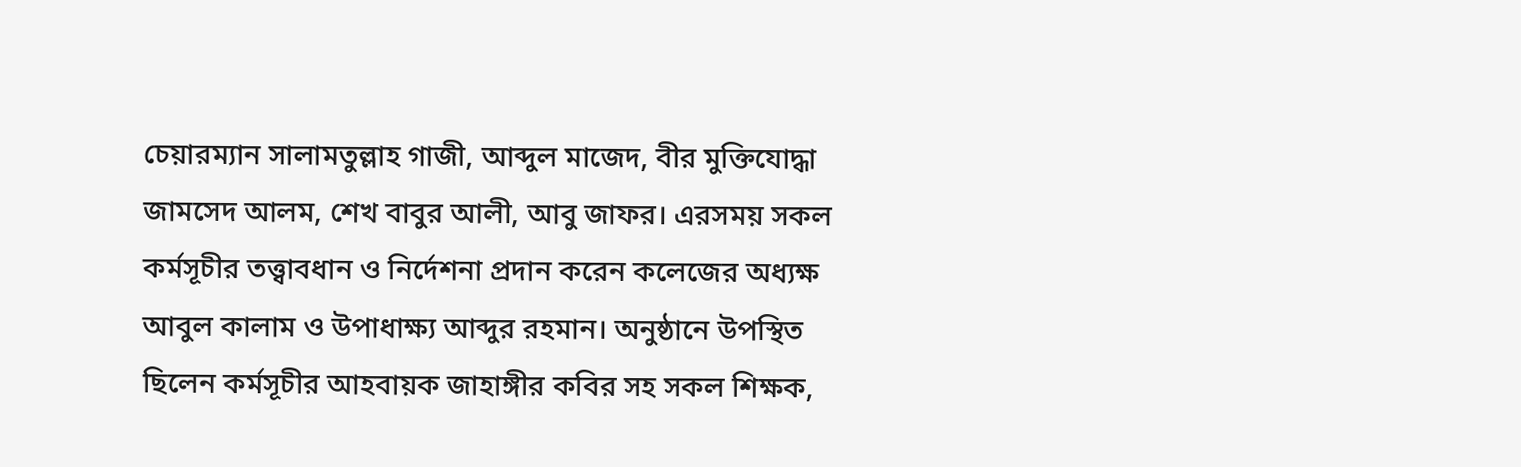চেয়ারম্যান সালামতুল্লাহ গাজী, আব্দুল মাজেদ, বীর মুক্তিযোদ্ধা জামসেদ আলম, শেখ বাবুর আলী, আবু জাফর। এরসময় সকল কর্মসূচীর তত্ত্বাবধান ও নির্দেশনা প্রদান করেন কলেজের অধ্যক্ষ আবুল কালাম ও উপাধাক্ষ্য আব্দুর রহমান। অনুষ্ঠানে উপস্থিত ছিলেন কর্মসূচীর আহবায়ক জাহাঙ্গীর কবির সহ সকল শিক্ষক,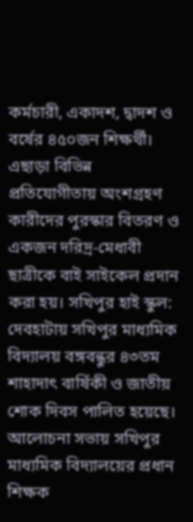কর্মচারী, একাদশ, দ্বাদশ ও বর্ষের ৪৫০জন শিক্ষর্থী। এছাড়া বিভিন্ন প্রতিযোগীতায় অংশগ্রহণ কারীদের পুরস্কার বিতরণ ও একজন দরিদ্র-মেধাবী ছাত্রীকে বাই সাইকেল প্রদান করা হয়। সখিপুর হাই স্কুল: দেবহাটায় সখিপুর মাধ্যমিক বিদ্যালয় বঙ্গবন্ধুর ৪৩তম শাহাদাৎ বার্ষিকী ও জাতীয় শোক দিবস পালিত হয়েছে। আলোচনা সভায় সখিপুর মাধ্যমিক বিদ্যালয়ের প্রধান শিক্ষক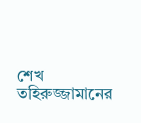শেখ তহিরুজ্জামানের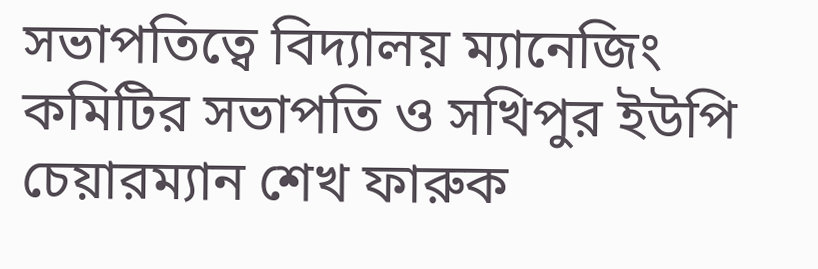সভাপতিত্বে বিদ্যালয় ম্যানেজিং কমিটির সভাপতি ও সখিপুর ইউপি চেয়ারম্যান শেখ ফারুক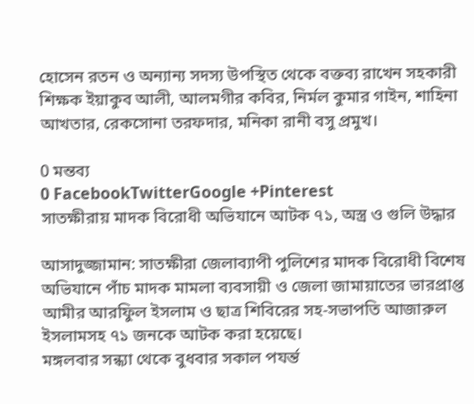হোসেন রতন ও অন্যান্য সদস্য উপস্থিত থেকে বক্তব্য রাখেন সহকারী শিক্ষক ইয়াকুব আলী, আলমগীর কবির, নির্মল কুমার গাইন, শাহিনা আখতার, রেকসোনা তরফদার, মনিকা রানী বসু প্রমুখ।

0 মন্তব্য
0 FacebookTwitterGoogle +Pinterest
সাতক্ষীরায় মাদক বিরোধী অভিযানে আটক ৭১, অস্ত্র ও গুলি উদ্ধার

আসাদুজ্জামান: সাতক্ষীরা জেলাব্যাপী পুলিশের মাদক বিরোধী বিশেষ অভিযানে পাঁচ মাদক মামলা ব্যবসায়ী ও জেলা জামায়াতের ভারপ্রাপ্ত আমীর আরফিুল ইসলাম ও ছাত্র শিবিরের সহ-সভাপতি আজারুল ইসলামসহ ৭১ জনকে আটক করা হয়েছে।
মঙ্গলবার সন্ধ্যা থেকে বুধবার সকাল পযর্ন্ত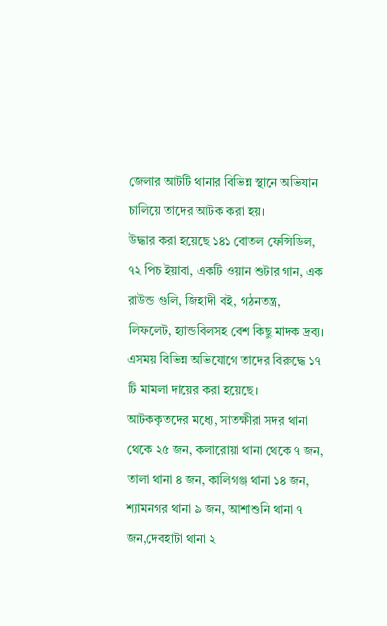জেলার আটটি থানার বিভিন্ন স্থানে অভিযান চালিয়ে তাদের আটক করা হয়।
উদ্ধার করা হয়েছে ১৪১ বোতল ফেন্সিডিল, ৭২ পিচ ইয়াবা, একটি ওয়ান শুটার গান, এক রাউন্ড গুলি, জিহাদী বই, গঠনতন্ত্র, লিফলেট, হ্যান্ডবিলসহ বেশ কিছু মাদক দ্রব্য। এসময় বিভিন্ন অভিযোগে তাদের বিরুদ্ধে ১৭ টি মামলা দায়ের করা হয়েছে।
আটককৃতদের মধ্যে, সাতক্ষীরা সদর থানা থেকে ২৫ জন, কলারোয়া থানা থেকে ৭ জন, তালা থানা ৪ জন, কালিগঞ্জ থানা ১৪ জন, শ্যামনগর থানা ৯ জন, আশাশুনি থানা ৭ জন,দেবহাটা থানা ২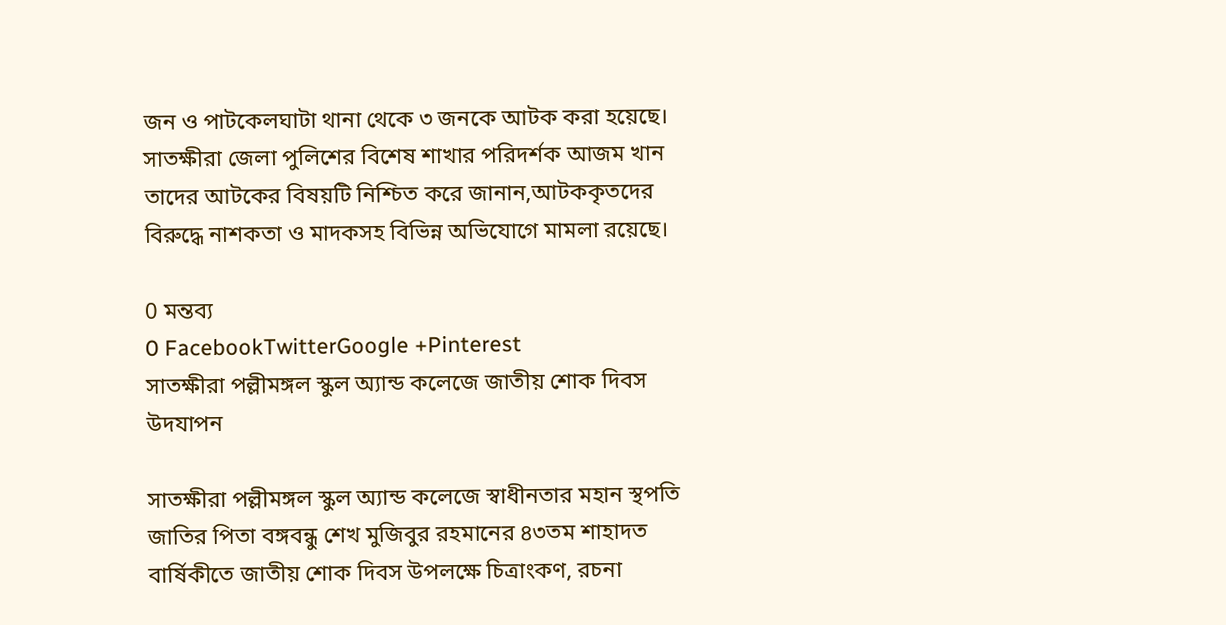জন ও পাটকেলঘাটা থানা থেকে ৩ জনকে আটক করা হয়েছে।
সাতক্ষীরা জেলা পুলিশের বিশেষ শাখার পরিদর্শক আজম খান তাদের আটকের বিষয়টি নিশ্চিত করে জানান,আটককৃতদের বিরুদ্ধে নাশকতা ও মাদকসহ বিভিন্ন অভিযোগে মামলা রয়েছে।

0 মন্তব্য
0 FacebookTwitterGoogle +Pinterest
সাতক্ষীরা পল্লীমঙ্গল স্কুল অ্যান্ড কলেজে জাতীয় শোক দিবস উদযাপন

সাতক্ষীরা পল্লীমঙ্গল স্কুল অ্যান্ড কলেজে স্বাধীনতার মহান স্থপতি জাতির পিতা বঙ্গবন্ধু শেখ মুজিবুর রহমানের ৪৩তম শাহাদত বার্ষিকীতে জাতীয় শোক দিবস উপলক্ষে চিত্রাংকণ, রচনা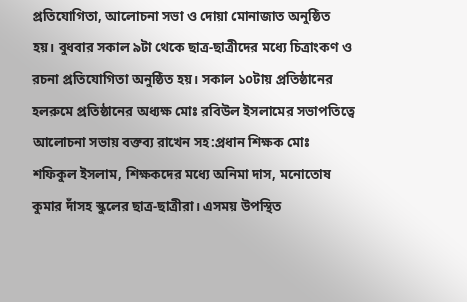প্রতিযোগিতা, আলোচনা সভা ও দোয়া মোনাজাত অনুষ্ঠিত হয়। বুধবার সকাল ৯টা থেকে ছাত্র-ছাত্রীদের মধ্যে চিত্রাংকণ ও রচনা প্রতিযোগিতা অনুষ্ঠিত হয়। সকাল ১০টায় প্রতিষ্ঠানের হলরুমে প্রতিষ্ঠানের অধ্যক্ষ মোঃ রবিউল ইসলামের সভাপতিত্বে আলোচনা সভায় বক্তব্য রাখেন সহ:প্রধান শিক্ষক মোঃ শফিকুল ইসলাম, শিক্ষকদের মধ্যে অনিমা দাস, মনোতোষ কুমার দাঁসহ স্কুলের ছাত্র-ছাত্রীরা। এসময় উপস্থিত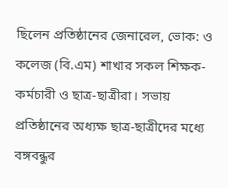ছিলেন প্রতিষ্ঠানের জেনারেল, ভোক: ও কলেজ (বি.এম) শাখার সকল শিক্ষক-কর্মচারী ও ছাত্র-ছাত্রীরা। সভায় প্রতিষ্ঠানের অধ্যক্ষ ছাত্র-ছাত্রীদের মধ্যে বঙ্গবন্ধুর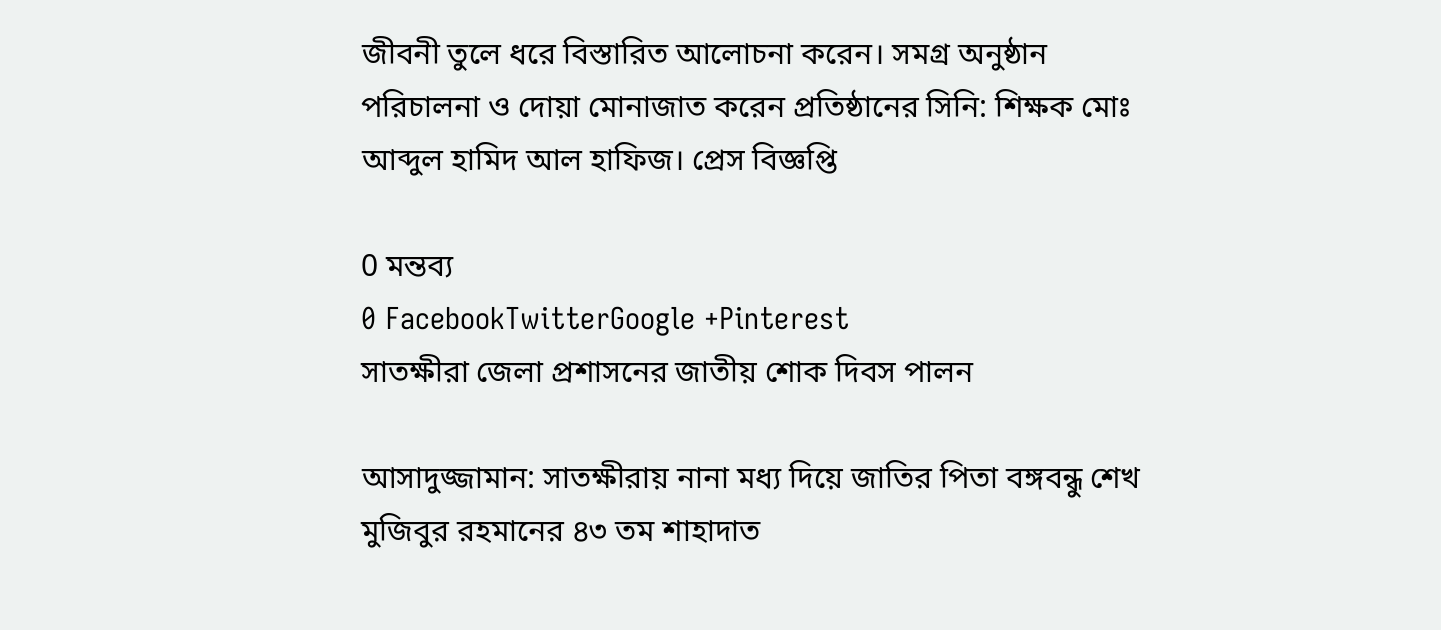জীবনী তুলে ধরে বিস্তারিত আলোচনা করেন। সমগ্র অনুষ্ঠান পরিচালনা ও দোয়া মোনাজাত করেন প্রতিষ্ঠানের সিনি: শিক্ষক মোঃ আব্দুল হামিদ আল হাফিজ। প্রেস বিজ্ঞপ্তি

0 মন্তব্য
0 FacebookTwitterGoogle +Pinterest
সাতক্ষীরা জেলা প্রশাসনের জাতীয় শোক দিবস পালন

আসাদুজ্জামান: সাতক্ষীরায় নানা মধ্য দিয়ে জাতির পিতা বঙ্গবন্ধু শেখ মুজিবুর রহমানের ৪৩ তম শাহাদাত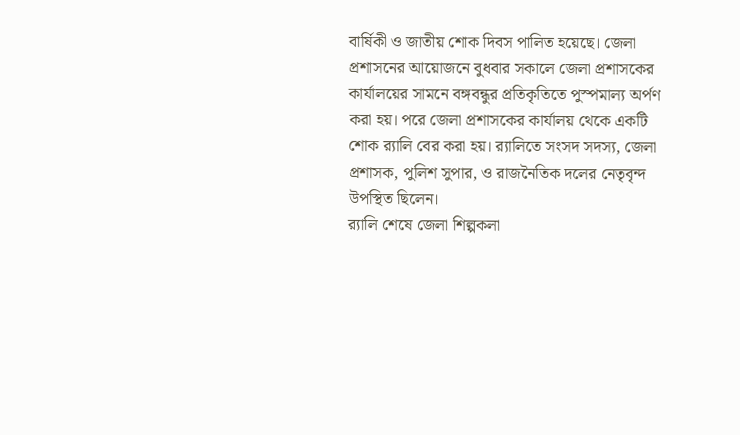বার্ষিকী ও জাতীয় শোক দিবস পালিত হয়েছে। জেলা প্রশাসনের আয়োজনে বুধবার সকালে জেলা প্রশাসকের কার্যালয়ের সামনে বঙ্গবন্ধুর প্রতিকৃতিতে পুস্পমাল্য অর্পণ করা হয়। পরে জেলা প্রশাসকের কার্যালয় থেকে একটি শোক র‌্যালি বের করা হয়। র‌্যালিতে সংসদ সদস্য, জেলা প্রশাসক, পুলিশ সুপার, ও রাজনৈতিক দলের নেতৃবৃন্দ উপস্থিত ছিলেন।
র‌্যালি শেষে জেলা শিল্পকলা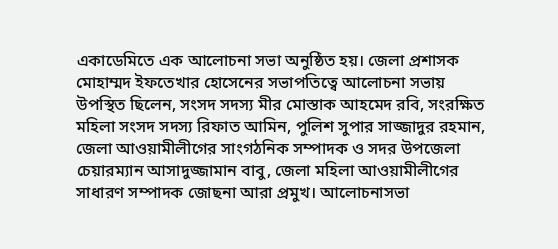একাডেমিতে এক আলোচনা সভা অনুষ্ঠিত হয়। জেলা প্রশাসক মোহাম্মদ ইফতেখার হোসেনের সভাপতিত্বে আলোচনা সভায় উপস্থিত ছিলেন, সংসদ সদস্য মীর মোস্তাক আহমেদ রবি, সংরক্ষিত মহিলা সংসদ সদস্য রিফাত আমিন, পুলিশ সুপার সাজ্জাদুর রহমান, জেলা আওয়ামীলীগের সাংগঠনিক সম্পাদক ও সদর উপজেলা চেয়ারম্যান আসাদুজ্জামান বাবু, জেলা মহিলা আওয়ামীলীগের সাধারণ সম্পাদক জোছনা আরা প্রমুখ। আলোচনাসভা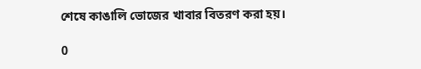শেষে কাঙালি ভোজের খাবার বিতরণ করা হয়।

0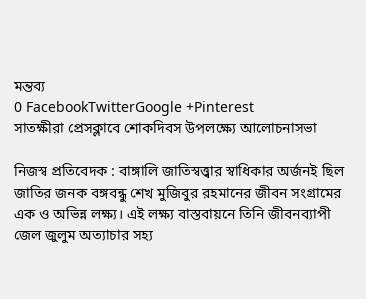মন্তব্য
0 FacebookTwitterGoogle +Pinterest
সাতক্ষীরা প্রেসক্লাবে শোকদিবস উপলক্ষ্যে আলোচনাসভা

নিজস্ব প্রতিবেদক : বাঙ্গালি জাতিস্বত্ত্বার স্বাধিকার অর্জনই ছিল জাতির জনক বঙ্গবন্ধু শেখ মুজিবুর রহমানের জীবন সংগ্রামের এক ও অভিন্ন লক্ষ্য। এই লক্ষ্য বাস্তবায়নে তিনি জীবনব্যাপী জেল জুলুম অত্যাচার সহ্য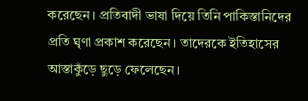করেছেন। প্রতিবাদী ভাষা দিয়ে তিনি পাকিস্তানিদের প্রতি ঘৃণা প্রকাশ করেছেন। তাদেরকে ইতিহাসের আস্তাকুঁড়ে ছুড়ে ফেলেছেন।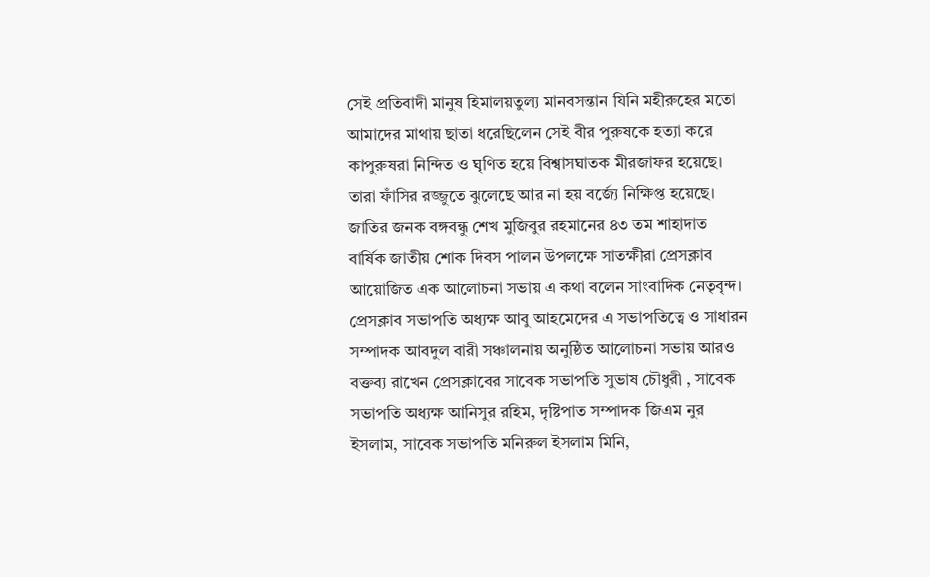সেই প্রতিবাদী মানুষ হিমালয়তুল্য মানবসন্তান যিনি মহীরুহের মতো আমাদের মাথায় ছাতা ধরেছিলেন সেই বীর পুরুষকে হত্যা করে কাপুরুষরা নিন্দিত ও ঘৃণিত হয়ে বিশ্বাসঘাতক মীরজাফর হয়েছে। তারা ফাঁসির রজ্জুতে ঝুলেছে আর না হয় বর্জ্যে নিক্ষিপ্ত হয়েছে।
জাতির জনক বঙ্গবন্ধু শেখ মুজিবুর রহমানের ৪৩ তম শাহাদাত বার্ষিক জাতীয় শোক দিবস পালন উপলক্ষে সাতক্ষীরা প্রেসক্লাব আয়োজিত এক আলোচনা সভায় এ কথা বলেন সাংবাদিক নেতৃবৃন্দ। প্রেসক্লাব সভাপতি অধ্যক্ষ আবু আহমেদের এ সভাপতিত্বে ও সাধারন সম্পাদক আবদুল বারী সঞ্চালনায় অনুষ্ঠিত আলোচনা সভায় আরও বক্তব্য রাখেন প্রেসক্লাবের সাবেক সভাপতি সুভাষ চৌধুরী , সাবেক সভাপতি অধ্যক্ষ আনিসুর রহিম, দৃষ্টিপাত সম্পাদক জিএম নুর ইসলাম, সাবেক সভাপতি মনিরুল ইসলাম মিনি,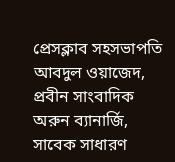প্রেসক্লাব সহসভাপতি আবদুল ওয়াজেদ, প্রবীন সাংবাদিক অরুন ব্যানার্জি, সাবেক সাধারণ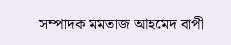সম্পাদক মমতাজ আহমেদ বাপী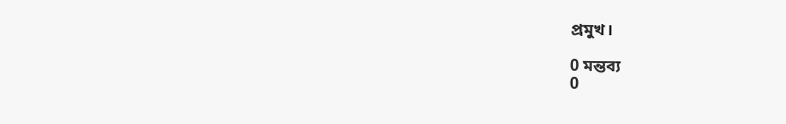প্রমুখ।

0 মন্তব্য
0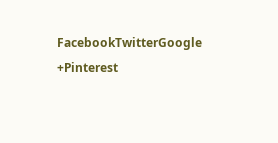FacebookTwitterGoogle +Pinterest